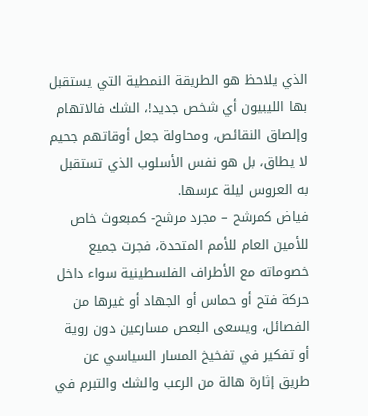الذي يلاحظ هو الطريقة النمطية التي يستقبل بها الليبيون أي شخص جديد!، الشك فالاتهام وإلصاق النقائص، ومحاولة جعل أوقاتهم جحيم لا يطاق، بل هو نفس الأسلوب الذي تستقبل به العروس ليلة عرسها.
فياض كمرشح – مجرد مرشح- كمبعوث خاص للأمين العام للأمم المتحدة، فجرت جميع خصوماته مع الأطراف الفلسطينية سواء داخل حركة فتح أو حماس أو الجهاد أو غيرها من الفصائل، ويسعى البعص مسارعين دون روية أو تفكير في تفخيخ المسار السياسي عن طريق إثارة هالة من الرعب والشك والتبرم في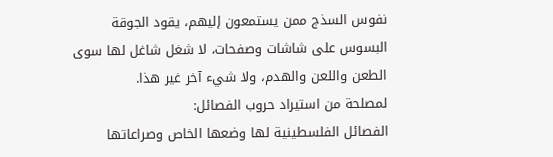نفوس السذج ممن يستمعون إليهم، يقود الجوقة البسوس على شاشات وصفحات، لا شغل شاغل لها سوى الطعن واللعن والهدم، ولا شيء آخر غير هذا.
لمصلحة من استيراد حروب الفصائل:
الفصائل الفلسطينية لها وضعها الخاص وصراعاتها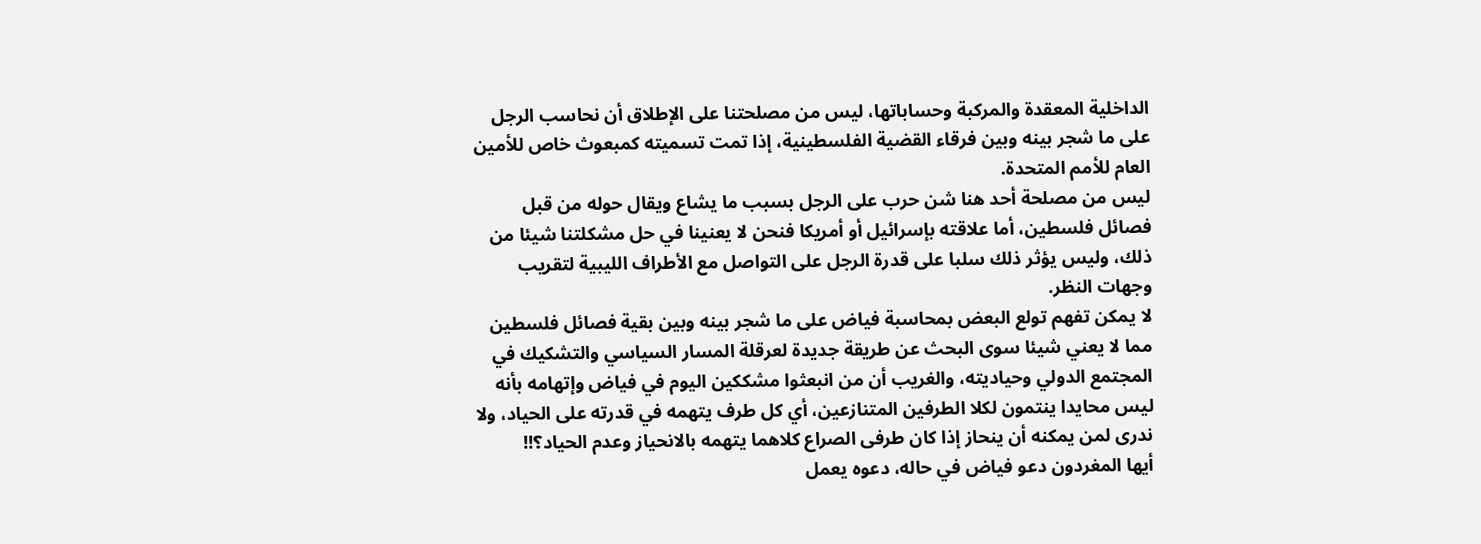الداخلية المعقدة والمركبة وحساباتها، ليس من مصلحتنا على الإطلاق أن نحاسب الرجل على ما شجر بينه وبين فرقاء القضية الفلسطينية، إذا تمت تسميته كمبعوث خاص للأمين العام للأمم المتحدة.
ليس من مصلحة أحد هنا شن حرب على الرجل بسبب ما يشاع ويقال حوله من قبل فصائل فلسطين، أما علاقته بإسرائيل أو أمريكا فنحن لا يعنينا في حل مشكلتنا شيئا من ذلك، وليس يؤثر ذلك سلبا على قدرة الرجل على التواصل مع الأطراف الليبية لتقريب وجهات النظر.
لا يمكن تفهم تولع البعض بمحاسبة فياض على ما شجر بينه وبين بقية فصائل فلسطين مما لا يعني شيئا سوى البحث عن طريقة جديدة لعرقلة المسار السياسي والتشكيك في المجتمع الدولي وحياديته، والغريب أن من انبعثوا مشككين اليوم في فياض وإتهامه بأنه ليس محايدا ينتمون لكلا الطرفين المتنازعين، أي كل طرف يتهمه في قدرته على الحياد، ولا ندرى لمن يمكنه أن ينحاز إذا كان طرفى الصراع كلاهما يتهمه بالانحياز وعدم الحياد؟!!
أيها المغردون دعو فياض في حاله، دعوه يعمل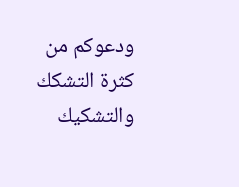ودعوكم من كثرة التشكك والتشكيك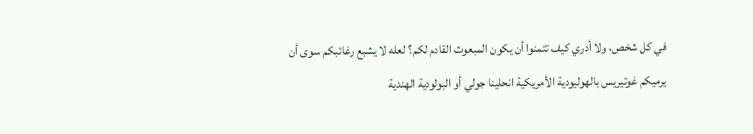في كل شخص، ولا أدري كيف تتمنوا أن يكون المبعوث القادم لكم؟ لعله لا يشبع رغائبكم سوى أن يرميكم غوتيريس بالهوليودية الأمريكية انحلينا جولي أو البولودية الهندية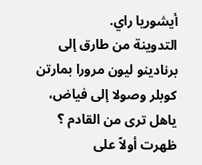أيشوريا راي.
التدوينة من طارق إلى برنادينو ليون مرورا بمارتن كوبلر وصولا إلى فياض، ياهل ترى من القادم ؟ ظهرت أولاً على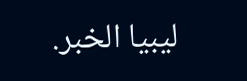ليبيا الخبر.